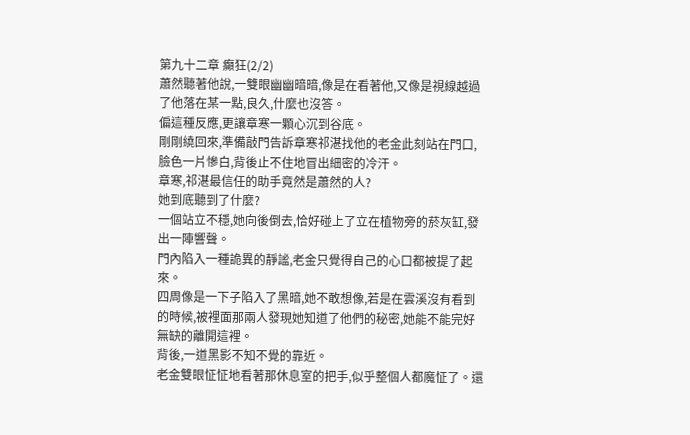第九十二章 癲狂(2/2)
蕭然聽著他說,一雙眼幽幽暗暗,像是在看著他,又像是視線越過了他落在某一點,良久,什麼也沒答。
偏這種反應,更讓章寒一顆心沉到谷底。
剛剛繞回來,準備敲門告訴章寒祁湛找他的老金此刻站在門口,臉色一片慘白,背後止不住地冒出細密的冷汗。
章寒,祁湛最信任的助手竟然是蕭然的人?
她到底聽到了什麼?
一個站立不穩,她向後倒去,恰好碰上了立在植物旁的菸灰缸,發出一陣響聲。
門內陷入一種詭異的靜謐,老金只覺得自己的心口都被提了起來。
四周像是一下子陷入了黑暗,她不敢想像,若是在雲溪沒有看到的時候,被裡面那兩人發現她知道了他們的秘密,她能不能完好無缺的離開這裡。
背後,一道黑影不知不覺的靠近。
老金雙眼怔怔地看著那休息室的把手,似乎整個人都魔怔了。還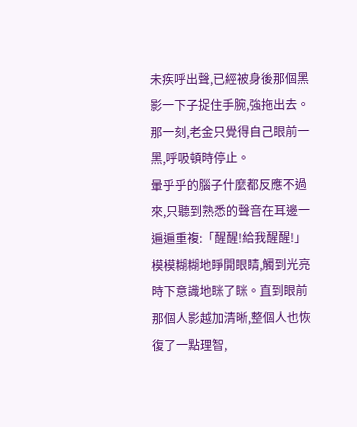未疾呼出聲,已經被身後那個黑影一下子捉住手腕,強拖出去。
那一刻,老金只覺得自己眼前一黑,呼吸頓時停止。
暈乎乎的腦子什麼都反應不過來,只聽到熟悉的聲音在耳邊一遍遍重複:「醒醒!給我醒醒!」
模模糊糊地睜開眼睛,觸到光亮時下意識地眯了眯。直到眼前那個人影越加清晰,整個人也恢復了一點理智,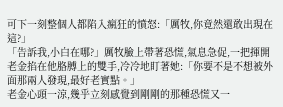可下一刻整個人都陷入瘋狂的憤怒:「厲牧,你竟然還敢出現在這?」
「告訴我,小白在哪?」厲牧臉上帶著恐慌,氣息急促,一把揮開老金掐在他胳膊上的雙手,冷冷地盯著她:「你要不是不想被外面那兩人發現,最好老實點。」
老金心頭一涼,幾乎立刻感覺到剛剛的那種恐慌又一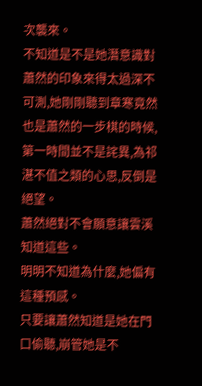次襲來。
不知道是不是她潛意識對蕭然的印象來得太過深不可測,她剛剛聽到章寒竟然也是蕭然的一步棋的時候,第一時間並不是詫異,為祁湛不值之類的心思,反倒是絕望。
蕭然絕對不會願意讓雲溪知道這些。
明明不知道為什麼,她偏有這種預感。
只要讓蕭然知道是她在門口偷聽,崩管她是不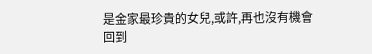是金家最珍貴的女兒,或許,再也沒有機會回到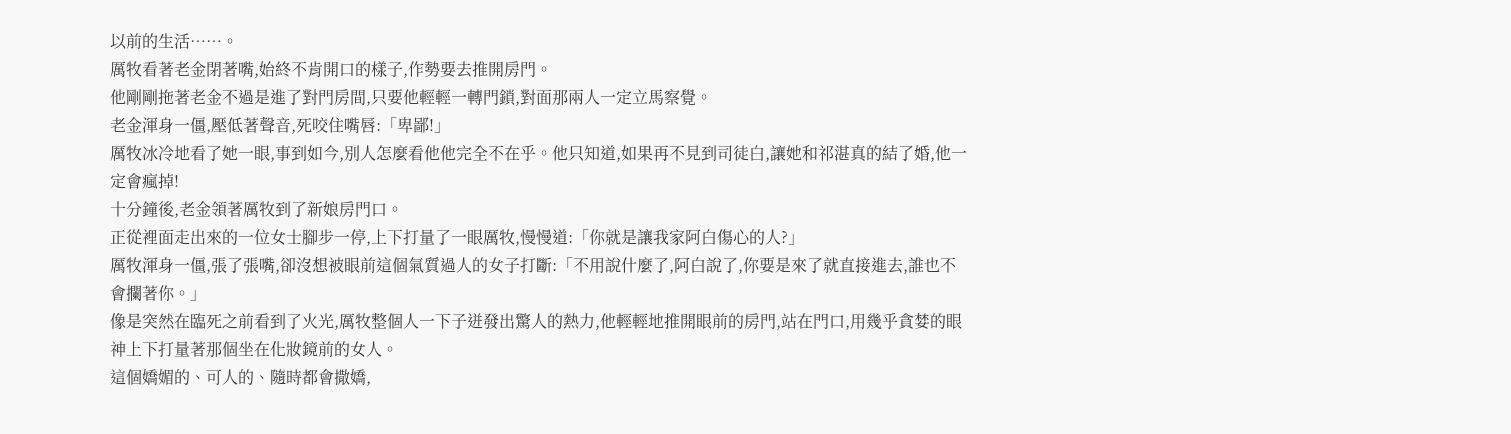以前的生活……。
厲牧看著老金閉著嘴,始終不肯開口的樣子,作勢要去推開房門。
他剛剛拖著老金不過是進了對門房間,只要他輕輕一轉門鎖,對面那兩人一定立馬察覺。
老金渾身一僵,壓低著聲音,死咬住嘴唇:「卑鄙!」
厲牧冰冷地看了她一眼,事到如今,別人怎麼看他他完全不在乎。他只知道,如果再不見到司徒白,讓她和祁湛真的結了婚,他一定會瘋掉!
十分鐘後,老金領著厲牧到了新娘房門口。
正從裡面走出來的一位女士腳步一停,上下打量了一眼厲牧,慢慢道:「你就是讓我家阿白傷心的人?」
厲牧渾身一僵,張了張嘴,卻沒想被眼前這個氣質過人的女子打斷:「不用說什麼了,阿白說了,你要是來了就直接進去,誰也不會攔著你。」
像是突然在臨死之前看到了火光,厲牧整個人一下子迸發出驚人的熱力,他輕輕地推開眼前的房門,站在門口,用幾乎貪婪的眼神上下打量著那個坐在化妝鏡前的女人。
這個嬌媚的、可人的、隨時都會撒嬌,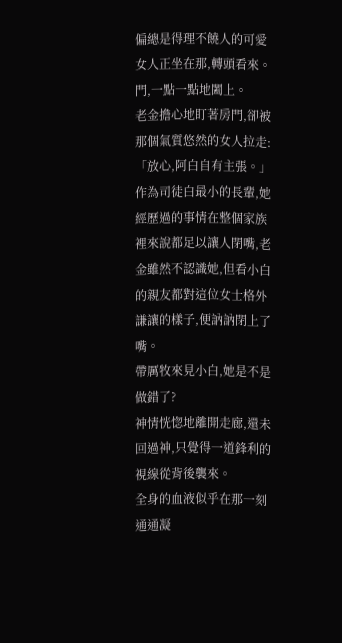偏總是得理不饒人的可愛女人正坐在那,轉頭看來。
門,一點一點地闔上。
老金擔心地盯著房門,卻被那個氣質悠然的女人拉走:「放心,阿白自有主張。」
作為司徒白最小的長輩,她經歷過的事情在整個家族裡來說都足以讓人閉嘴,老金雖然不認識她,但看小白的親友都對這位女士格外謙讓的樣子,便訥訥閉上了嘴。
帶厲牧來見小白,她是不是做錯了?
神情恍惚地離開走廊,還未回過神,只覺得一道鋒利的視線從背後襲來。
全身的血液似乎在那一刻通通凝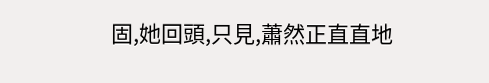固,她回頭,只見,蕭然正直直地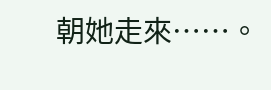朝她走來……。